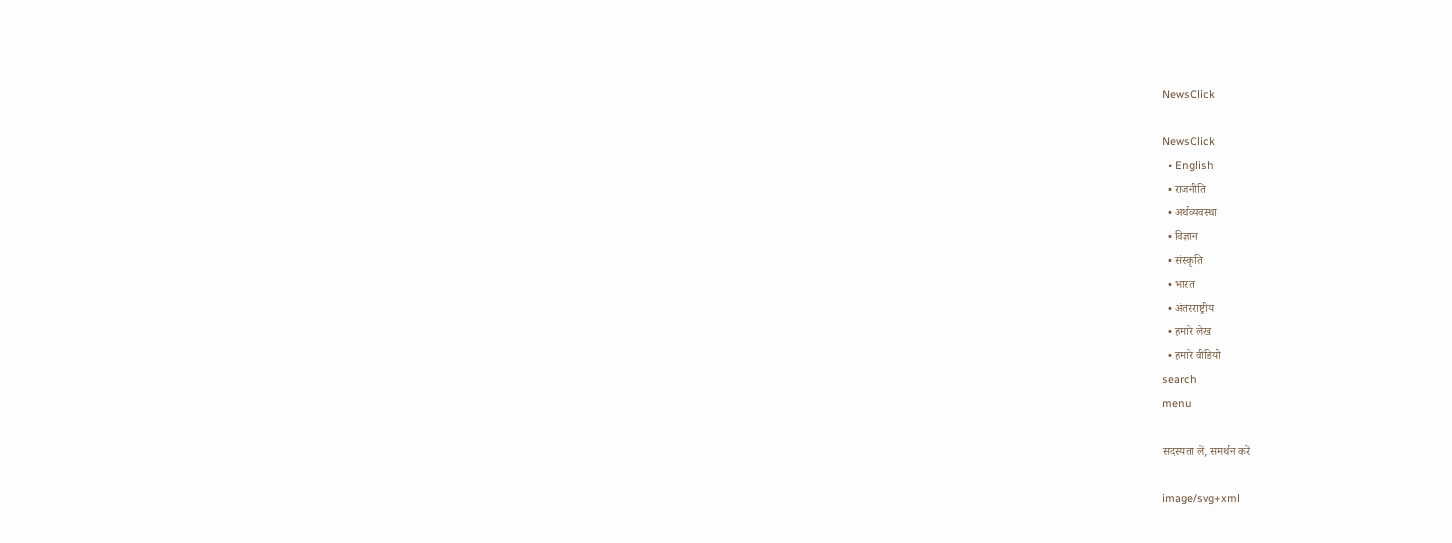NewsClick

NewsClick
  • English
  • राजनीति
  • अर्थव्यवस्था
  • विज्ञान
  • संस्कृति
  • भारत
  • अंतरराष्ट्रीय
  • हमारे लेख
  • हमारे वीडियो
search
menu

सदस्यता लें, समर्थन करें

image/svg+xml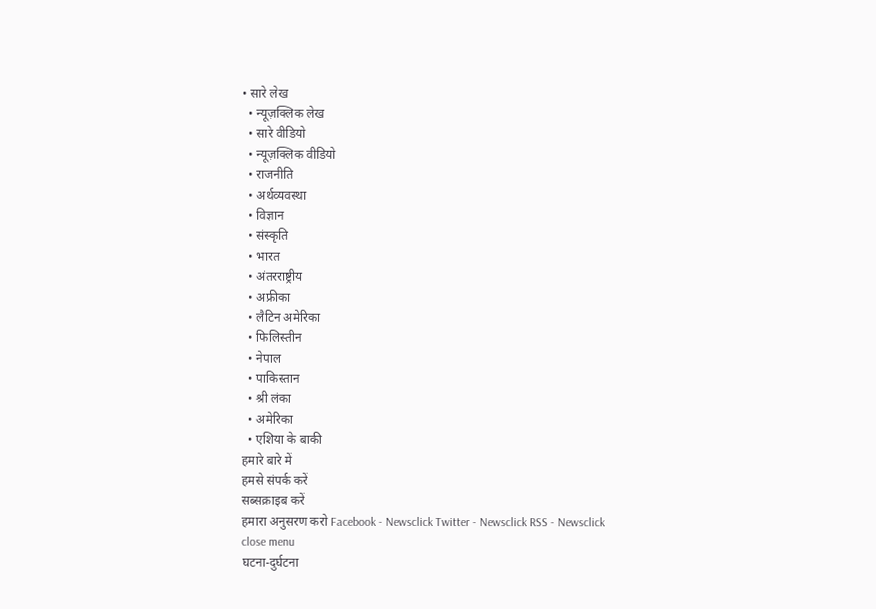• सारे लेख
  • न्यूज़क्लिक लेख
  • सारे वीडियो
  • न्यूज़क्लिक वीडियो
  • राजनीति
  • अर्थव्यवस्था
  • विज्ञान
  • संस्कृति
  • भारत
  • अंतरराष्ट्रीय
  • अफ्रीका
  • लैटिन अमेरिका
  • फिलिस्तीन
  • नेपाल
  • पाकिस्तान
  • श्री लंका
  • अमेरिका
  • एशिया के बाकी
हमारे बारे में
हमसे संपर्क करें
सब्सक्राइब करें
हमारा अनुसरण करो Facebook - Newsclick Twitter - Newsclick RSS - Newsclick
close menu
घटना-दुर्घटना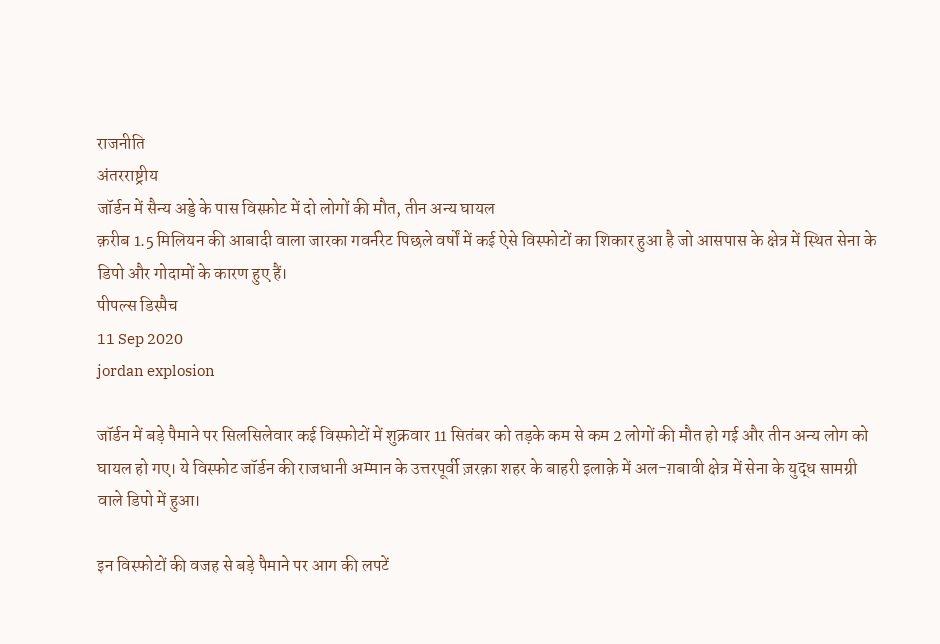राजनीति
अंतरराष्ट्रीय
जॉर्डन में सैन्य अड्डे के पास विस्फ़ोट में दो लोगों की मौत, तीन अन्य घायल
क़रीब 1.5 मिलियन की आबादी वाला जारका गवर्नरेट पिछले वर्षों में कई ऐसे विस्फोटों का शिकार हुआ है जो आसपास के क्षेत्र में स्थित सेना के डिपो और गोदामों के कारण हुए हैं।
पीपल्स डिस्पैच
11 Sep 2020
jordan explosion

जॉर्डन में बड़े पैमाने पर सिलसिलेवार कई विस्फोटों में शुक्रवार 11 सितंबर को तड़के कम से कम 2 लोगों की मौत हो गई और तीन अन्य लोग को घायल हो गए। ये विस्फोट जॉर्डन की राजधानी अम्मान के उत्तरपूर्वी ज़रक़ा शहर के बाहरी इलाक़े में अल-ग़बावी क्षेत्र में सेना के युद्ध सामग्री वाले डिपो में हुआ।

इन विस्फोटों की वजह से बड़े पैमाने पर आग की लपटें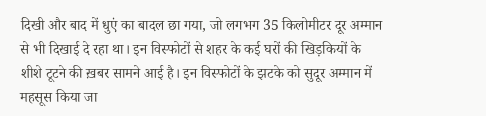दिखी और बाद में धुएं का बादल छा गया, जो लगभग 35 किलोमीटर दूर अम्मान से भी दिखाई दे रहा था। इन विस्फोटों से शहर के कई घरों की खिड़कियों के शीशे टूटने की ख़बर सामने आई है। इन विस्फोटों के झटके को सुदूर अम्मान में महसूस किया जा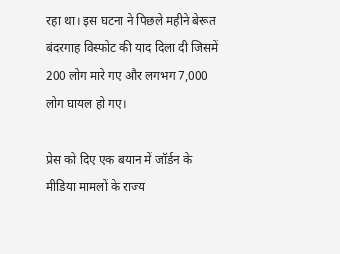रहा था। इस घटना ने पिछले महीने बेरूत बंदरगाह विस्फोट की याद दिला दी जिसमें 200 लोग मारे गए और लगभग 7,000 लोग घायल हो गए।

प्रेस को दिए एक बयान में जॉर्डन के मीडिया मामलों के राज्य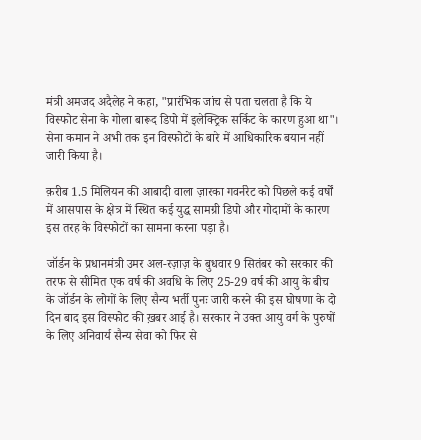मंत्री अमजद अदैलेह ने कहा, "प्रारंभिक जांच से पता चलता है कि ये विस्फोट सेना के गोला बारूद डिपो में इलेक्ट्रिक सर्किट के कारण हुआ था"। सेना कमान ने अभी तक इन विस्फोटों के बारे में आधिकारिक बयान नहीं जारी किया है।

क़रीब 1.5 मिलियन की आबादी वाला ज़ारका गवर्नरेट को पिछले कई वर्षों में आसपास के क्षेत्र में स्थित कई युद्ध सामग्री डिपो और गोदामों के कारण इस तरह के विस्फोटों का सामना करना पड़ा है।

जॉर्डन के प्रधानमंत्री उमर अल-रज़ाज़ के बुधवार 9 सितंबर को सरकार की तरफ से सीमित एक वर्ष की अवधि के लिए 25-29 वर्ष की आयु के बीच के जॉर्डन के लोगों के लिए सैन्य भर्ती पुनः जारी करने की इस घोषणा के दो दिन बाद इस विस्फोट की ख़बर आई है। सरकार ने उक्त आयु वर्ग के पुरुषों के लिए अनिवार्य सैन्य सेवा को फिर से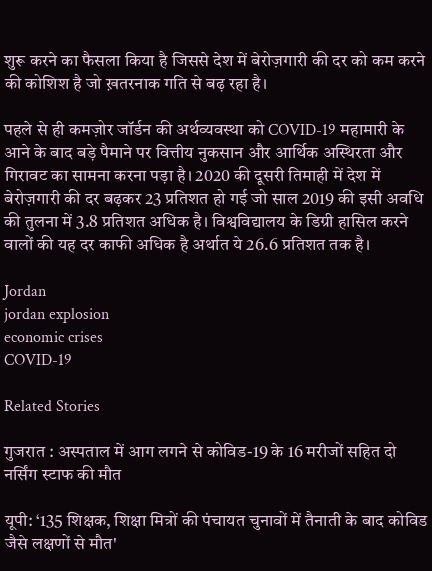शुरू करने का फैसला किया है जिससे देश में बेरोज़गारी की दर को कम करने की कोशिश है जो ख़तरनाक गति से बढ़ रहा है।

पहले से ही कमज़ोर जॉर्डन की अर्थव्यवस्था को COVID-19 महामारी के आने के बाद बड़े पैमाने पर वित्तीय नुकसान और आर्थिक अस्थिरता और गिरावट का सामना करना पड़ा है। 2020 की दूसरी तिमाही में देश में बेरोज़गारी की दर बढ़कर 23 प्रतिशत हो गई जो साल 2019 की इसी अवधि की तुलना में 3.8 प्रतिशत अधिक है। विश्वविद्यालय के डिग्री हासिल करने वालों की यह दर काफी अधिक है अर्थात ये 26.6 प्रतिशत तक है।

Jordan
jordan explosion
economic crises
COVID-19

Related Stories

गुजरात : अस्पताल में आग लगने से कोविड-19 के 16 मरीजों सहित दो नर्सिंग स्टाफ की मौत

यूपी: ‘135 शिक्षक, शिक्षा मित्रों की पंचायत चुनावों में तैनाती के बाद कोविड जैसे लक्षणों से मौत'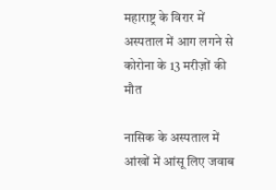महाराष्ट्र के विरार में अस्पताल में आग लगने से कोरोना के 13 मरीज़ों की मौत

नासिक के अस्पताल में आंखों में आंसू लिए जवाब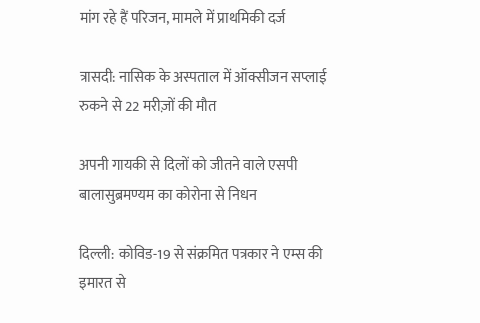मांग रहे हैं परिजन, मामले में प्राथमिकी दर्ज

त्रासदी: नासिक के अस्पताल में ऑक्सीजन सप्लाई रुकने से 22 मरीज़ों की मौत

अपनी गायकी से दिलों को जीतने वाले एसपी बालासुब्रमण्यम का कोरोना से निधन

दिल्ली: कोविड-19 से संक्रमित पत्रकार ने एम्स की इमारत से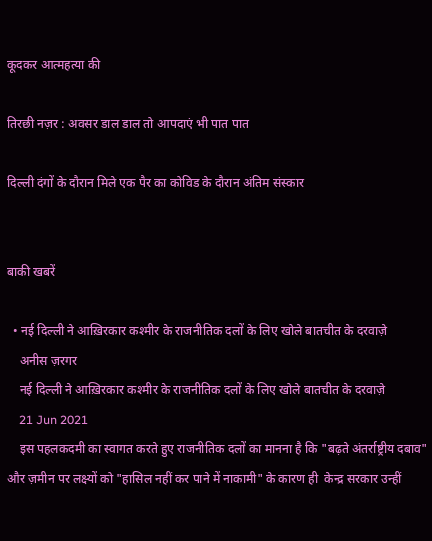कूदकर आत्महत्या की

तिरछी नज़र : अवसर डाल डाल तो आपदाएं भी पात पात

दिल्ली दंगों के दौरान मिले एक पैर का कोविड के दौरान अंतिम संस्कार


बाकी खबरें

  • नई दिल्ली ने आख़िरकार कश्मीर के राजनीतिक दलों के लिए खोले बातचीत के दरवाज़े
    अनीस ज़रगर
    नई दिल्ली ने आख़िरकार कश्मीर के राजनीतिक दलों के लिए खोले बातचीत के दरवाज़े
    21 Jun 2021
    इस पहलकदमी का स्वागत करते हुए राजनीतिक दलों का मानना है कि "बढ़ते अंतर्राष्ट्रीय दबाव" और ज़मीन पर लक्ष्यों को "हासिल नहीं कर पाने में नाकामी" के कारण ही  केन्द्र सरकार उन्हीं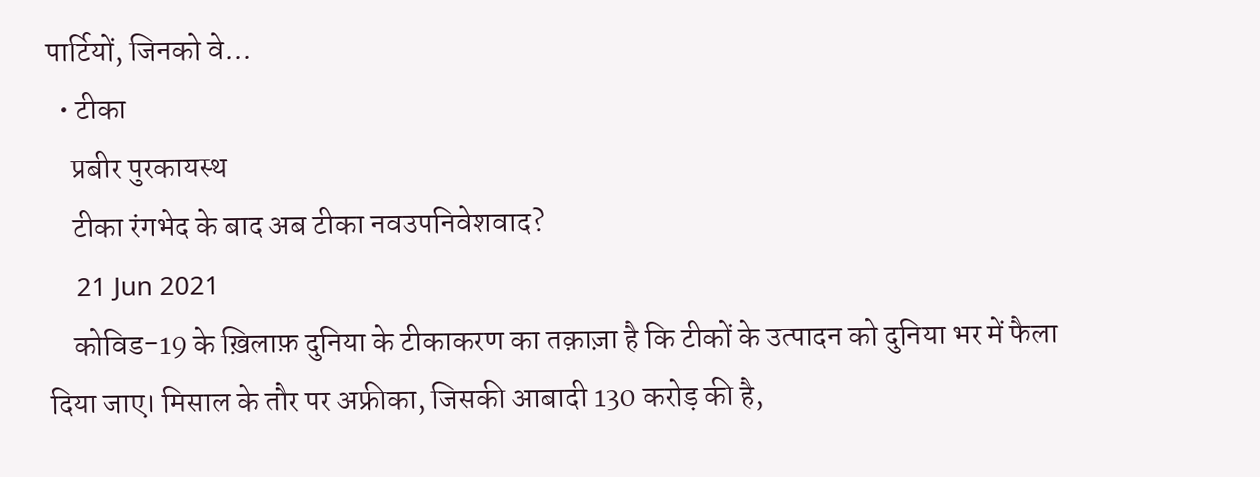पार्टियों, जिनको वे…
  • टीका
    प्रबीर पुरकायस्थ
    टीका रंगभेद के बाद अब टीका नवउपनिवेशवाद?
    21 Jun 2021
    कोविड-19 के ख़िलाफ़ दुनिया के टीकाकरण का तक़ाज़ा है कि टीकों के उत्पादन को दुनिया भर में फैला दिया जाए। मिसाल के तौर पर अफ्रीका, जिसकी आबादी 130 करोड़ की है,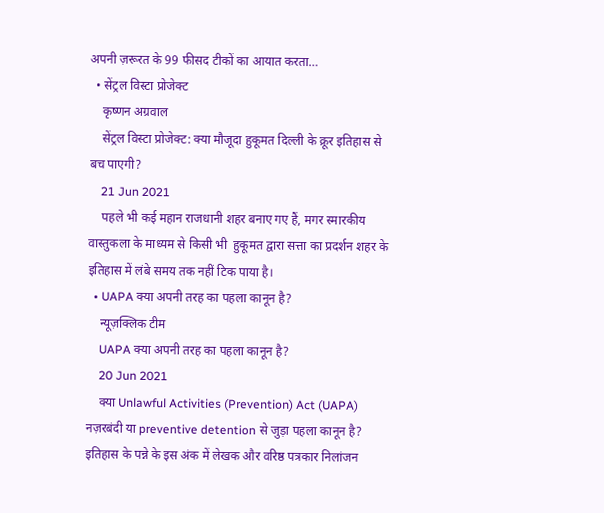अपनी ज़रूरत के 99 फीसद टीकों का आयात करता…
  • सेंट्रल विस्टा प्रोजेक्ट
    कृष्णन अग्रवाल
    सेंट्रल विस्टा प्रोजेक्ट: क्या मौजूदा हुकूमत दिल्ली के क्रूर इतिहास से बच पाएगी?
    21 Jun 2021
    पहले भी कई महान राजधानी शहर बनाए गए हैं, मगर स्मारकीय वास्तुकला के माध्यम से किसी भी  हुकूमत द्वारा सत्ता का प्रदर्शन शहर के इतिहास में लंबे समय तक नहीं टिक पाया है।
  • UAPA क्या अपनी तरह का पहला कानून है?
    न्यूज़क्लिक टीम
    UAPA क्या अपनी तरह का पहला कानून है?
    20 Jun 2021
    क्या Unlawful Activities (Prevention) Act (UAPA) नज़रबंदी या preventive detention से जुड़ा पहला कानून है? इतिहास के पन्ने के इस अंक में लेखक और वरिष्ठ पत्रकार निलांजन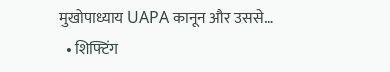मुखोपाध्याय UAPA कानून और उससे…
  • शिफ्टिंग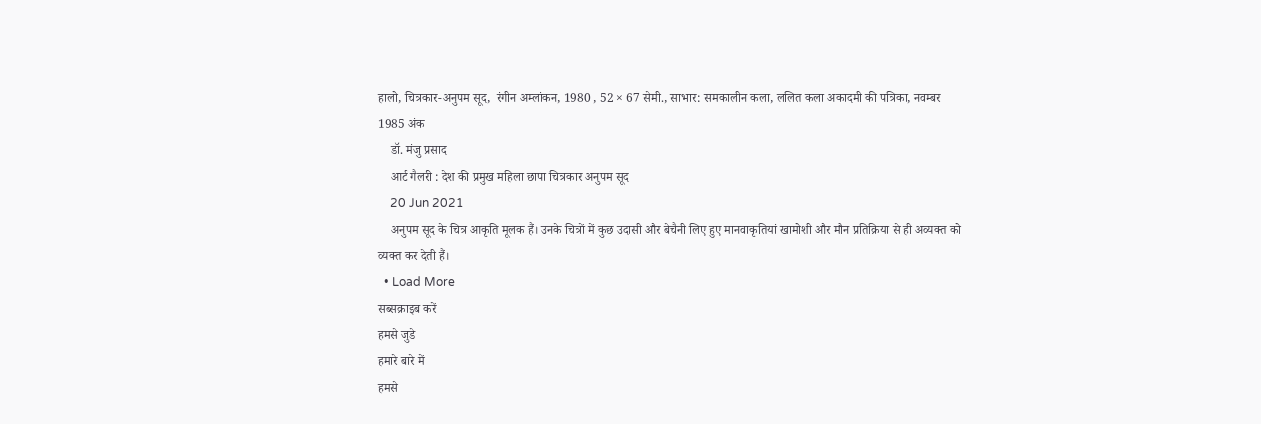हालो, चित्रकार-अनुपम सूद,  रंगीन अम्लांकन, 1980 , 52 × 67 सेमी., साभार: समकालीन कला, ललित कला अकादमी की पत्रिका, नवम्बर 1985 अंक
    डॉ. मंजु प्रसाद
    आर्ट गैलरी : देश की प्रमुख महिला छापा चित्रकार अनुपम सूद
    20 Jun 2021
    अनुपम सूद के चित्र आकृति मूलक हैं। उनके चित्रों में कुछ उदासी और बेचैनी लिए हुए मानवाकृतियां खामोशी और मौन प्रतिक्रिया से ही अव्यक्त को व्यक्त कर देती हैं।
  • Load More
सब्सक्राइब करें
हमसे जुडे
हमारे बारे में
हमसे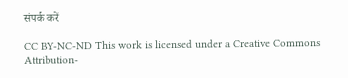संपर्क करें

CC BY-NC-ND This work is licensed under a Creative Commons Attribution-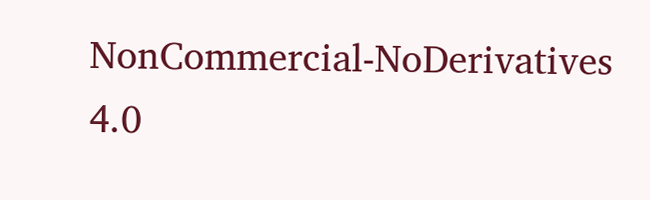NonCommercial-NoDerivatives 4.0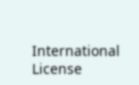International License